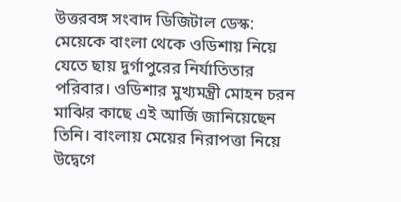উত্তরবঙ্গ সংবাদ ডিজিটাল ডেস্ক: মেয়েকে বাংলা থেকে ওডিশায় নিয়ে যেতে ছায় দুর্গাপুরের নির্যাতিতার পরিবার। ওডিশার মুখ্যমন্ত্রী মোহন চরন মাঝির কাছে এই আর্জি জানিয়েছেন তিনি। বাংলায় মেয়ের নিরাপত্তা নিয়ে উদ্বেগে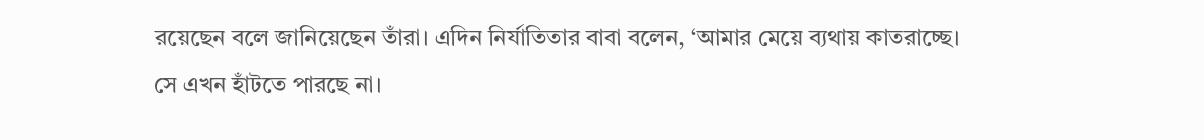রয়েছেন বলে জানিয়েছেন তাঁরা। এদিন নির্যাতিতার বাবা বলেন, ‘আমার মেয়ে ব্যথায় কাতরাচ্ছে। সে এখন হাঁটতে পারছে না।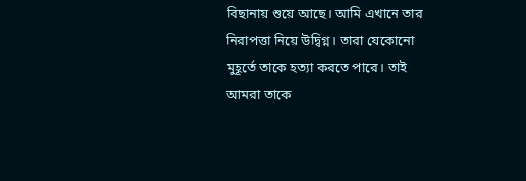বিছানায় শুয়ে আছে। আমি এখানে তার নিরাপত্তা নিয়ে উদ্বিগ্ন। তারা যেকোনো মুহূর্তে তাকে হত্যা করতে পারে। তাই আমরা তাকে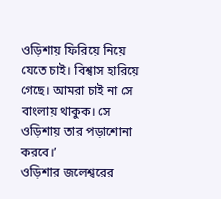ওড়িশায় ফিরিয়ে নিয়ে যেতে চাই। বিশ্বাস হারিয়ে গেছে। আমরা চাই না সে বাংলায় থাকুক। সে ওড়িশায় তার পড়াশোনা করবে।’
ওড়িশার জলেশ্বরের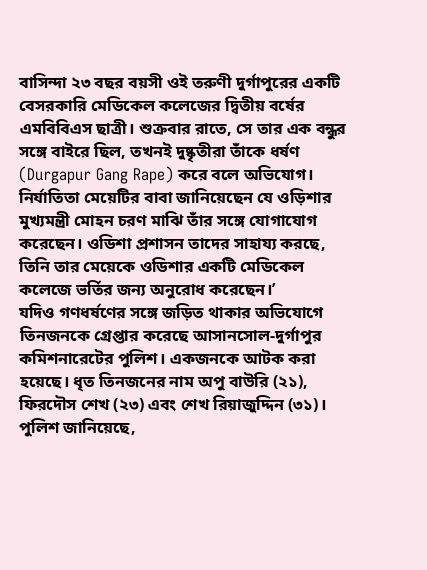বাসিন্দা ২৩ বছর বয়সী ওই তরুণী দুর্গাপুরের একটি বেসরকারি মেডিকেল কলেজের দ্বিতীয় বর্ষের এমবিবিএস ছাত্রী। শুক্রবার রাতে, সে তার এক বন্ধুর সঙ্গে বাইরে ছিল, তখনই দুষ্কৃতীরা তাঁকে ধর্ষণ (Durgapur Gang Rape) করে বলে অভিযোগ। নির্যাতিতা মেয়েটির বাবা জানিয়েছেন যে ওড়িশার মুখ্যমন্ত্রী মোহন চরণ মাঝি তাঁর সঙ্গে যোগাযোগ করেছেন। ওডিশা প্রশাসন তাদের সাহায্য করছে, তিনি তার মেয়েকে ওডিশার একটি মেডিকেল কলেজে ভর্তির জন্য অনুরোধ করেছেন।’
যদিও গণধর্ষণের সঙ্গে জড়িত থাকার অভিযোগে তিনজনকে গ্রেপ্তার করেছে আসানসোল-দুর্গাপুর কমিশনারেটের পুলিশ। একজনকে আটক করা হয়েছে। ধৃত তিনজনের নাম অপু বাউরি (২১), ফিরদৌস শেখ (২৩) এবং শেখ রিয়াজুদ্দিন (৩১)। পুলিশ জানিয়েছে,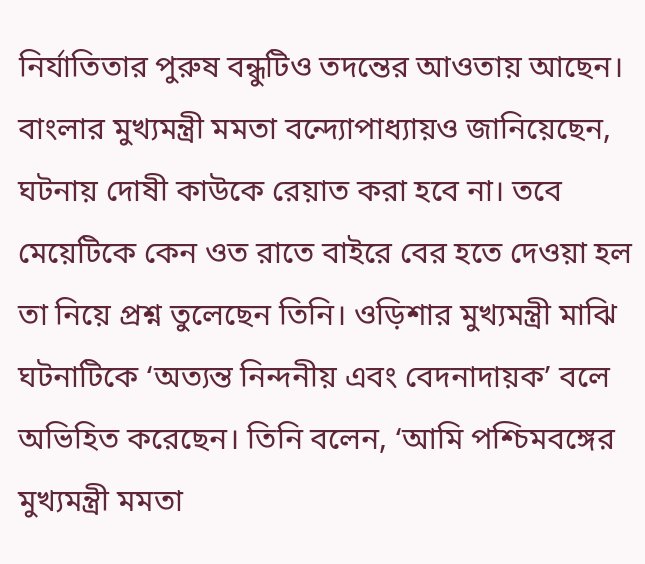নির্যাতিতার পুরুষ বন্ধুটিও তদন্তের আওতায় আছেন। বাংলার মুখ্যমন্ত্রী মমতা বন্দ্যোপাধ্যায়ও জানিয়েছেন, ঘটনায় দোষী কাউকে রেয়াত করা হবে না। তবে মেয়েটিকে কেন ওত রাতে বাইরে বের হতে দেওয়া হল তা নিয়ে প্রশ্ন তুলেছেন তিনি। ওড়িশার মুখ্যমন্ত্রী মাঝি ঘটনাটিকে ‘অত্যন্ত নিন্দনীয় এবং বেদনাদায়ক’ বলে অভিহিত করেছেন। তিনি বলেন, ‘আমি পশ্চিমবঙ্গের মুখ্যমন্ত্রী মমতা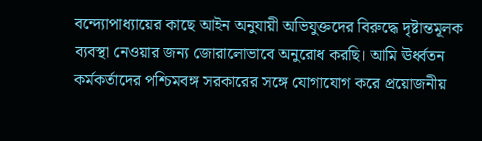বন্দ্যোপাধ্যায়ের কাছে আইন অনুযায়ী অভিযুক্তদের বিরুদ্ধে দৃষ্টান্তমূলক ব্যবস্থা নেওয়ার জন্য জোরালোভাবে অনুরোধ করছি। আমি ঊর্ধ্বতন কর্মকর্তাদের পশ্চিমবঙ্গ সরকারের সঙ্গে যোগাযোগ করে প্রয়োজনীয়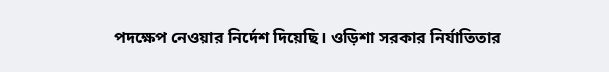পদক্ষেপ নেওয়ার নির্দেশ দিয়েছি। ওড়িশা সরকার নির্যাতিতার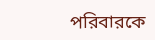পরিবারকে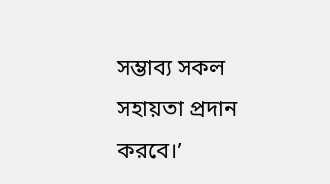সম্ভাব্য সকল সহায়তা প্রদান করবে।’